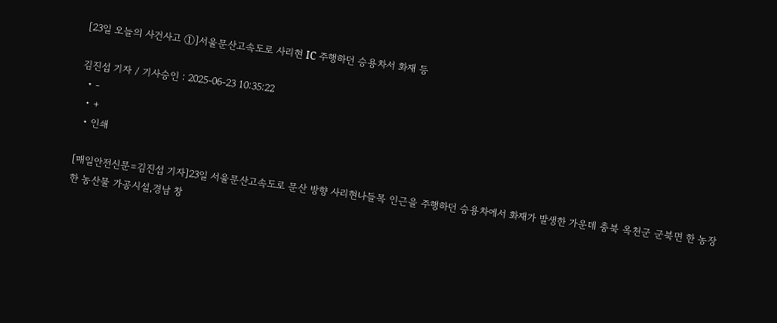[23일 오늘의 사건사고 ①]서울문산고속도로 사리현 IC 주행하던 승용차서 화재 등

김진섭 기자 / 기사승인 : 2025-06-23 10:35:22
  • -
  • +
  • 인쇄

[매일안전신문=김진섭 기자]23일 서울문산고속도로 문산 방향 사리현나들목 인근을 주행하던 승용차에서 화재가 발생한 가운데 충북 옥천군 군북면 한 농장 한 농산물 가공시설,경남 창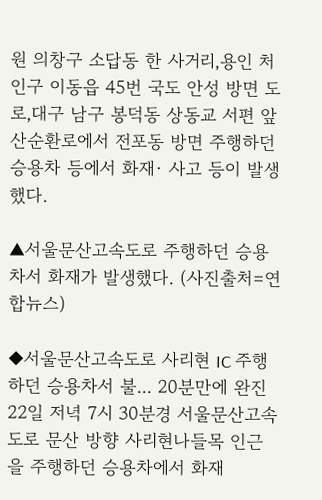원 의창구 소답동 한 사거리,용인 처인구 이동읍 45번 국도 안성 방면 도로,대구 남구 봉덕동 상동교 서편 앞산순환로에서 전포동 방면 주행하던 승용차 등에서 화재· 사고 등이 발생했다.

▲서울문산고속도로 주행하던 승용차서 화재가 발생했다. (사진출처=연합뉴스)

◆서울문산고속도로 사리현 IC 주행하던 승용차서 불... 20분만에 완진
22일 저녁 7시 30분경 서울문산고속도로 문산 방향 사리현나들목 인근을 주행하던 승용차에서 화재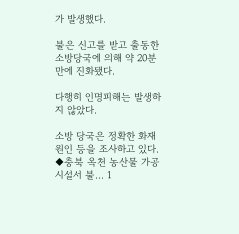가 발생했다.

불은 신고를 받고 출동한 소방당국에 의해 약 20분 만에 진화됐다.

다행히 인명피해는 발생하지 않았다.

소방 당국은 정확한 화재 원인 등을 조사하고 있다.
◆충북 옥천 농산물 가공시설서 불... 1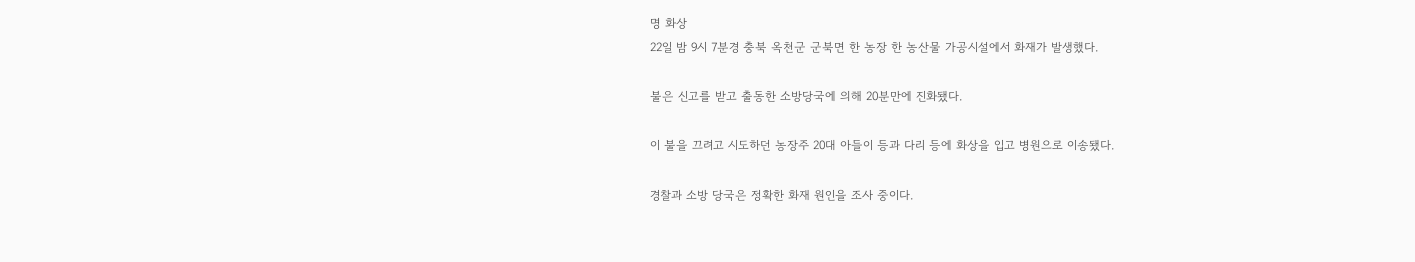명 화상
22일 밤 9시 7분경 충북 옥천군 군북면 한 농장 한 농산물 가공시설에서 화재가 발생했다.

불은 신고를 받고 출동한 소방당국에 의해 20분만에 진화됐다.

이 불을 끄려고 시도하던 농장주 20대 아들이 등과 다리 등에 화상을 입고 병원으로 이송됐다.

경찰과 소방 당국은 정확한 화재 원인을 조사 중이다.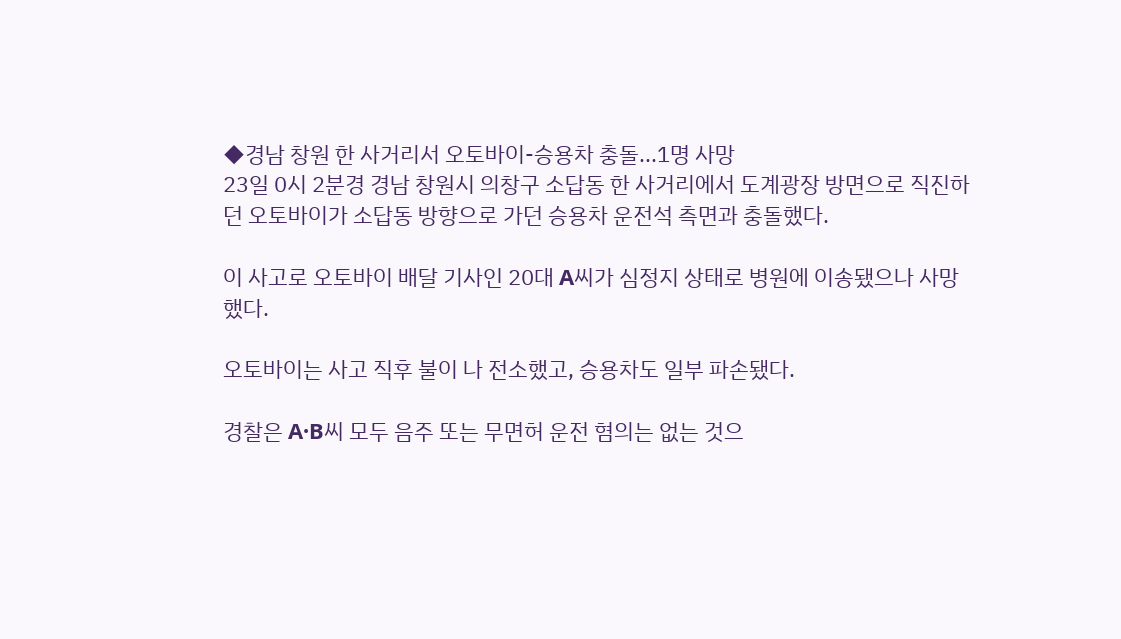◆경남 창원 한 사거리서 오토바이-승용차 충돌...1명 사망
23일 0시 2분경 경남 창원시 의창구 소답동 한 사거리에서 도계광장 방면으로 직진하던 오토바이가 소답동 방향으로 가던 승용차 운전석 측면과 충돌했다.

이 사고로 오토바이 배달 기사인 20대 A씨가 심정지 상태로 병원에 이송됐으나 사망했다.

오토바이는 사고 직후 불이 나 전소했고, 승용차도 일부 파손됐다.

경찰은 A·B씨 모두 음주 또는 무면허 운전 혐의는 없는 것으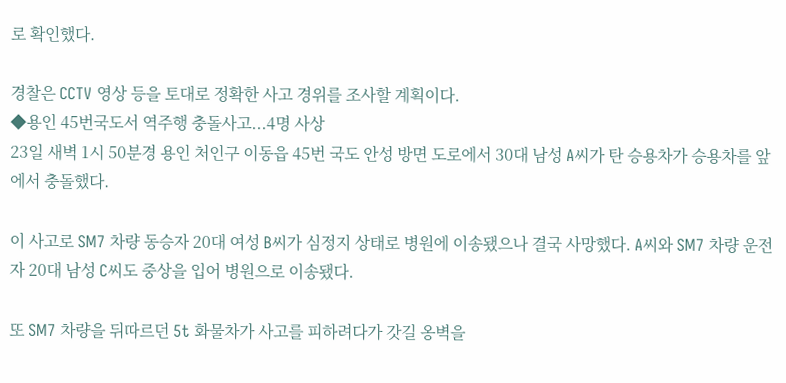로 확인했다.

경찰은 CCTV 영상 등을 토대로 정확한 사고 경위를 조사할 계획이다.
◆용인 45번국도서 역주행 충돌사고...4명 사상
23일 새벽 1시 50분경 용인 처인구 이동읍 45번 국도 안성 방면 도로에서 30대 남성 A씨가 탄 승용차가 승용차를 앞에서 충돌했다.

이 사고로 SM7 차량 동승자 20대 여성 B씨가 심정지 상태로 병원에 이송됐으나 결국 사망했다. A씨와 SM7 차량 운전자 20대 남성 C씨도 중상을 입어 병원으로 이송됐다.

또 SM7 차량을 뒤따르던 5t 화물차가 사고를 피하려다가 갓길 옹벽을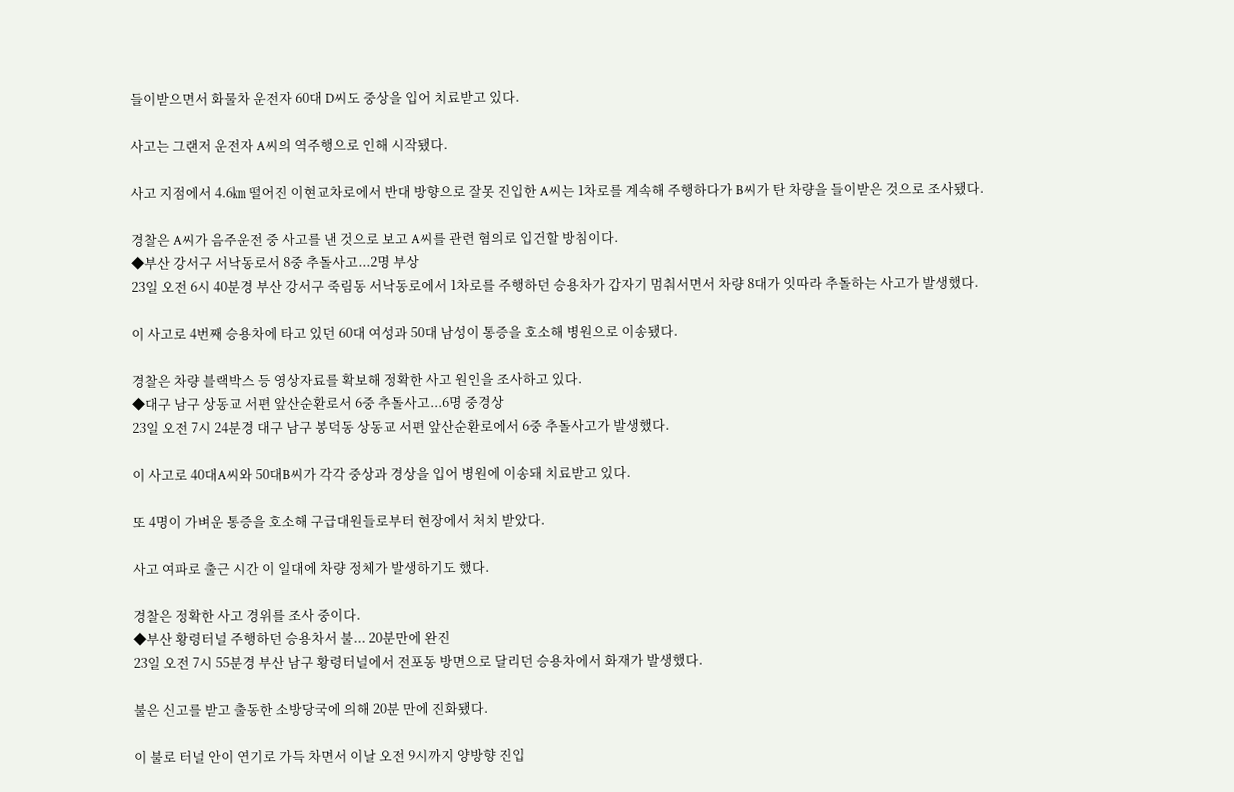들이받으면서 화물차 운전자 60대 D씨도 중상을 입어 치료받고 있다.

사고는 그랜저 운전자 A씨의 역주행으로 인해 시작됐다.

사고 지점에서 4.6㎞ 떨어진 이현교차로에서 반대 방향으로 잘못 진입한 A씨는 1차로를 계속해 주행하다가 B씨가 탄 차량을 들이받은 것으로 조사됐다.

경찰은 A씨가 음주운전 중 사고를 낸 것으로 보고 A씨를 관련 혐의로 입건할 방침이다.
◆부산 강서구 서낙동로서 8중 추돌사고...2명 부상
23일 오전 6시 40분경 부산 강서구 죽림동 서낙동로에서 1차로를 주행하던 승용차가 갑자기 멈춰서면서 차량 8대가 잇따라 추돌하는 사고가 발생했다.

이 사고로 4번째 승용차에 타고 있던 60대 여성과 50대 남성이 통증을 호소해 병원으로 이송됐다.

경찰은 차량 블랙박스 등 영상자료를 확보해 정확한 사고 원인을 조사하고 있다.
◆대구 남구 상동교 서편 앞산순환로서 6중 추돌사고...6명 중경상
23일 오전 7시 24분경 대구 남구 봉덕동 상동교 서편 앞산순환로에서 6중 추돌사고가 발생했다.

이 사고로 40대A씨와 50대B씨가 각각 중상과 경상을 입어 병원에 이송돼 치료받고 있다.

또 4명이 가벼운 통증을 호소해 구급대원들로부터 현장에서 처치 받았다.

사고 여파로 출근 시간 이 일대에 차량 정체가 발생하기도 했다.

경찰은 정확한 사고 경위를 조사 중이다.
◆부산 황령터널 주행하던 승용차서 불... 20분만에 완진
23일 오전 7시 55분경 부산 남구 황령터널에서 전포동 방면으로 달리던 승용차에서 화재가 발생했다.

불은 신고를 받고 출동한 소방당국에 의해 20분 만에 진화됐다.

이 불로 터널 안이 연기로 가득 차면서 이날 오전 9시까지 양방향 진입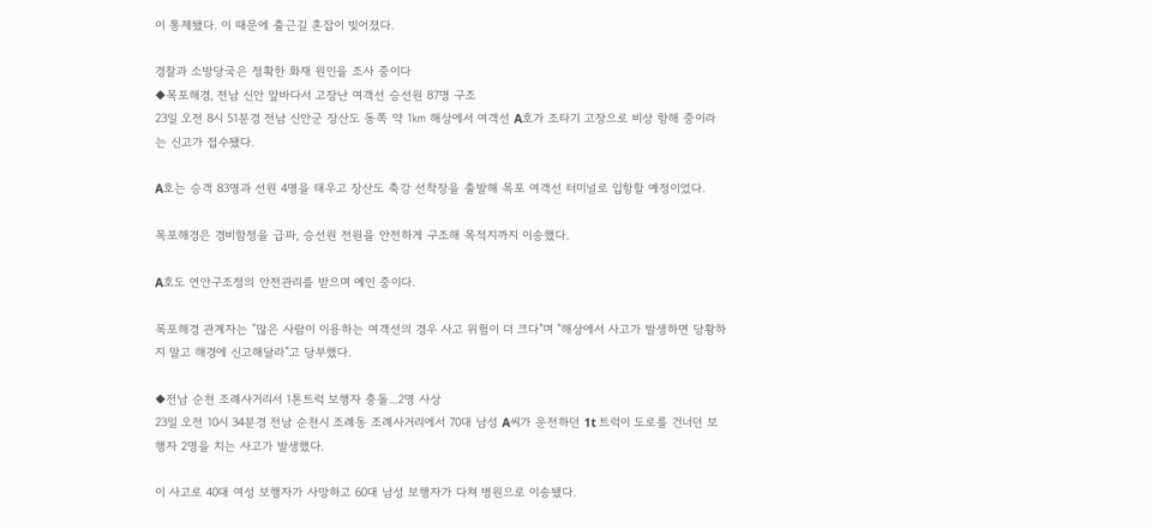이 통제됐다. 이 때문에 출근길 혼잡이 빚어졌다.

경찰과 소방당국은 정확한 화재 원인을 조사 중이다
◆목포해경, 전남 신안 앞바다서 고장난 여객선 승선원 87명 구조
23일 오전 8시 51분경 전남 신안군 장산도 동쪽 약 1㎞ 해상에서 여객선 A호가 조타기 고장으로 비상 항해 중이라는 신고가 접수됐다.

A호는 승객 83명과 선원 4명을 태우고 장산도 축강 선착장을 출발해 목포 여객선 터미널로 입항할 예정이었다.

목포해경은 경비함정을 급파, 승선원 전원을 안전하게 구조해 목적지까지 이송했다.

A호도 연안구조정의 안전관리를 받으며 예인 중이다.

목포해경 관계자는 "많은 사람이 이용하는 여객선의 경우 사고 위험이 더 크다"며 "해상에서 사고가 발생하면 당황하지 말고 해경에 신고해달라"고 당부했다.

◆전남 순천 조례사거리서 1톤트럭 보행자 충돌...2명 사상
23일 오전 10시 34분경 전남 순천시 조례동 조례사거리에서 70대 남성 A씨가 운전하던 1t 트럭이 도로를 건너던 보행자 2명을 치는 사고가 발생했다.

이 사고로 40대 여성 보행자가 사망하고 60대 남성 보행자가 다쳐 병원으로 이송됐다.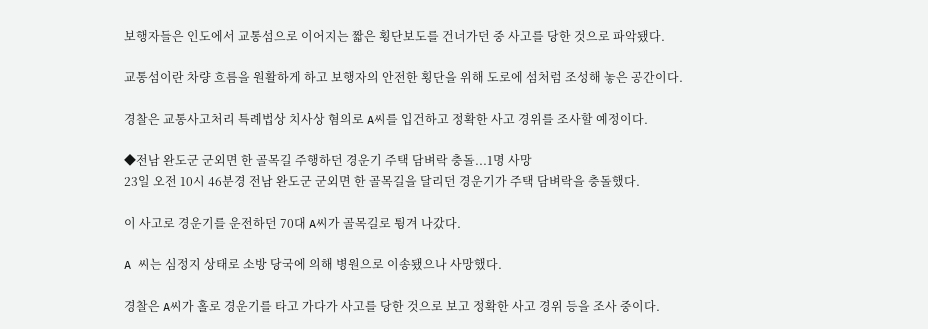보행자들은 인도에서 교통섬으로 이어지는 짧은 횡단보도를 건너가던 중 사고를 당한 것으로 파악됐다.

교통섬이란 차량 흐름을 원활하게 하고 보행자의 안전한 횡단을 위해 도로에 섬처럼 조성해 놓은 공간이다.

경찰은 교통사고처리 특례법상 치사상 혐의로 A씨를 입건하고 정확한 사고 경위를 조사할 예정이다.

◆전남 완도군 군외면 한 골목길 주행하던 경운기 주택 담벼락 충돌...1명 사망
23일 오전 10시 46분경 전남 완도군 군외면 한 골목길을 달리던 경운기가 주택 담벼락을 충돌했다.

이 사고로 경운기를 운전하던 70대 A씨가 골목길로 튕겨 나갔다.

A 씨는 심정지 상태로 소방 당국에 의해 병원으로 이송됐으나 사망했다.

경찰은 A씨가 홀로 경운기를 타고 가다가 사고를 당한 것으로 보고 정확한 사고 경위 등을 조사 중이다.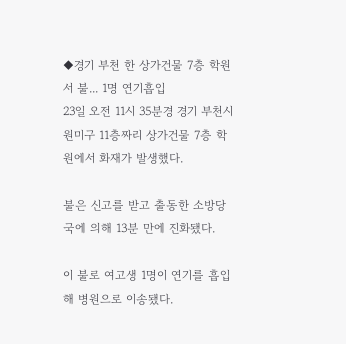◆경기 부천 한 상가건물 7층 학원서 불... 1명 연기흡입
23일 오전 11시 35분경 경기 부천시 원미구 11층짜리 상가건물 7층 학원에서 화재가 발생했다.

불은 신고를 받고 출동한 소방당국에 의해 13분 만에 진화됐다.

이 불로 여고생 1명이 연기를 흡입해 병원으로 이송됐다.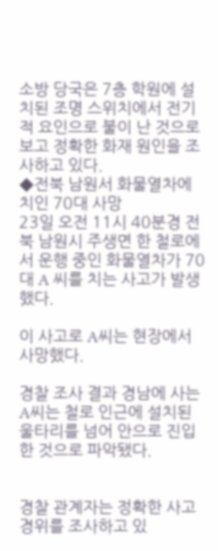소방 당국은 7층 학원에 설치된 조명 스위치에서 전기적 요인으로 불이 난 것으로 보고 정확한 화재 원인을 조사하고 있다.
◆전북 남원서 화물열차에 치인 70대 사망
23일 오전 11시 40분경 전북 남원시 주생면 한 철로에서 운행 중인 화물열차가 70대 A 씨를 치는 사고가 발생했다.

이 사고로 A씨는 현장에서 사망했다.

경찰 조사 결과 경남에 사는 A씨는 철로 인근에 설치된 울타리를 넘어 안으로 진입한 것으로 파악됐다.


경찰 관계자는 정확한 사고 경위를 조사하고 있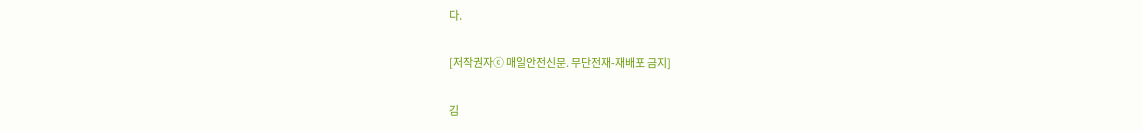다.

[저작권자ⓒ 매일안전신문. 무단전재-재배포 금지]

김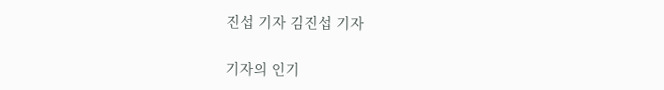진섭 기자 김진섭 기자

기자의 인기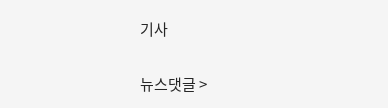기사

뉴스댓글 >